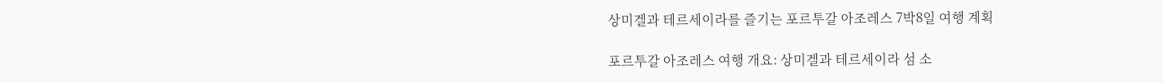상미겔과 테르세이라를 즐기는 포르투갈 아조레스 7박8일 여행 계획

포르투갈 아조레스 여행 개요: 상미겔과 테르세이라 섬 소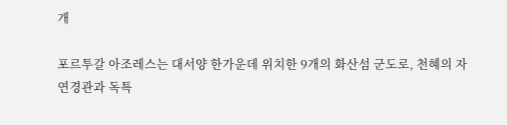개

포르투갈 아조레스는 대서양 한가운데 위치한 9개의 화산섬 군도로, 천혜의 자연경관과 독특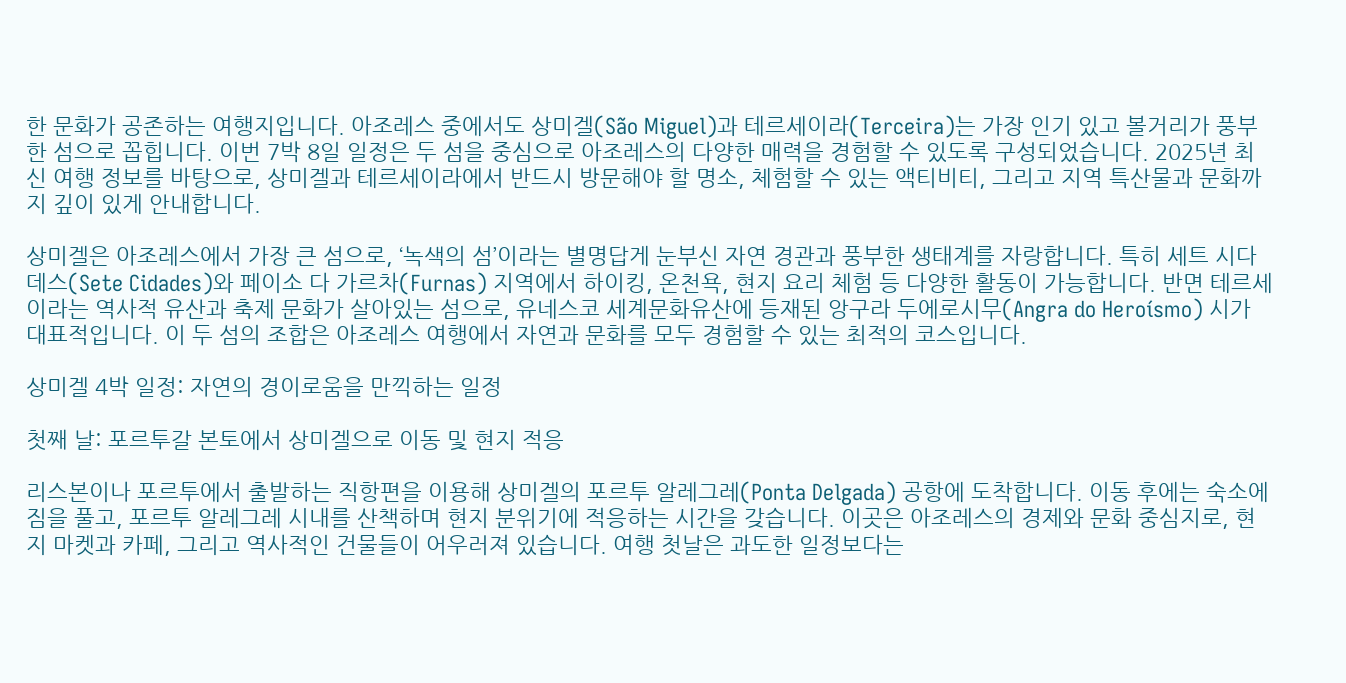한 문화가 공존하는 여행지입니다. 아조레스 중에서도 상미겔(São Miguel)과 테르세이라(Terceira)는 가장 인기 있고 볼거리가 풍부한 섬으로 꼽힙니다. 이번 7박 8일 일정은 두 섬을 중심으로 아조레스의 다양한 매력을 경험할 수 있도록 구성되었습니다. 2025년 최신 여행 정보를 바탕으로, 상미겔과 테르세이라에서 반드시 방문해야 할 명소, 체험할 수 있는 액티비티, 그리고 지역 특산물과 문화까지 깊이 있게 안내합니다.

상미겔은 아조레스에서 가장 큰 섬으로, ‘녹색의 섬’이라는 별명답게 눈부신 자연 경관과 풍부한 생태계를 자랑합니다. 특히 세트 시다데스(Sete Cidades)와 페이소 다 가르차(Furnas) 지역에서 하이킹, 온천욕, 현지 요리 체험 등 다양한 활동이 가능합니다. 반면 테르세이라는 역사적 유산과 축제 문화가 살아있는 섬으로, 유네스코 세계문화유산에 등재된 앙구라 두에로시무(Angra do Heroísmo) 시가 대표적입니다. 이 두 섬의 조합은 아조레스 여행에서 자연과 문화를 모두 경험할 수 있는 최적의 코스입니다.

상미겔 4박 일정: 자연의 경이로움을 만끽하는 일정

첫째 날: 포르투갈 본토에서 상미겔으로 이동 및 현지 적응

리스본이나 포르투에서 출발하는 직항편을 이용해 상미겔의 포르투 알레그레(Ponta Delgada) 공항에 도착합니다. 이동 후에는 숙소에 짐을 풀고, 포르투 알레그레 시내를 산책하며 현지 분위기에 적응하는 시간을 갖습니다. 이곳은 아조레스의 경제와 문화 중심지로, 현지 마켓과 카페, 그리고 역사적인 건물들이 어우러져 있습니다. 여행 첫날은 과도한 일정보다는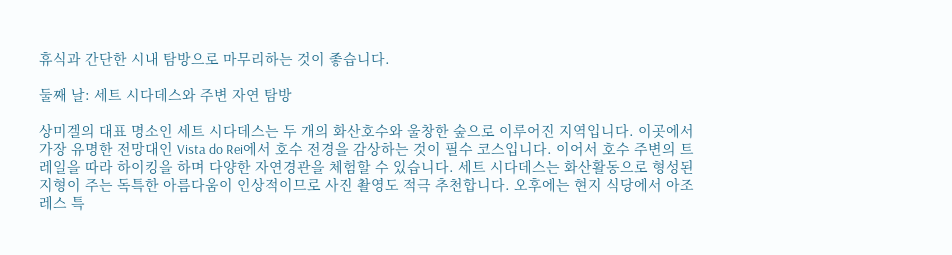휴식과 간단한 시내 탐방으로 마무리하는 것이 좋습니다.

둘째 날: 세트 시다데스와 주변 자연 탐방

상미겔의 대표 명소인 세트 시다데스는 두 개의 화산호수와 울창한 숲으로 이루어진 지역입니다. 이곳에서 가장 유명한 전망대인 Vista do Rei에서 호수 전경을 감상하는 것이 필수 코스입니다. 이어서 호수 주변의 트레일을 따라 하이킹을 하며 다양한 자연경관을 체험할 수 있습니다. 세트 시다데스는 화산활동으로 형성된 지형이 주는 독특한 아름다움이 인상적이므로 사진 촬영도 적극 추천합니다. 오후에는 현지 식당에서 아조레스 특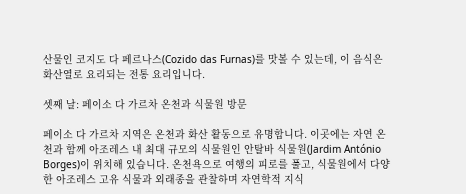산물인 코지도 다 페르나스(Cozido das Furnas)를 맛볼 수 있는데, 이 음식은 화산열로 요리되는 전통 요리입니다.

셋째 날: 페이소 다 가르차 온천과 식물원 방문

페이소 다 가르차 지역은 온천과 화산 활동으로 유명합니다. 이곳에는 자연 온천과 함께 아조레스 내 최대 규모의 식물원인 안탈바 식물원(Jardim António Borges)이 위치해 있습니다. 온천욕으로 여행의 피로를 풀고, 식물원에서 다양한 아조레스 고유 식물과 외래종을 관찰하며 자연학적 지식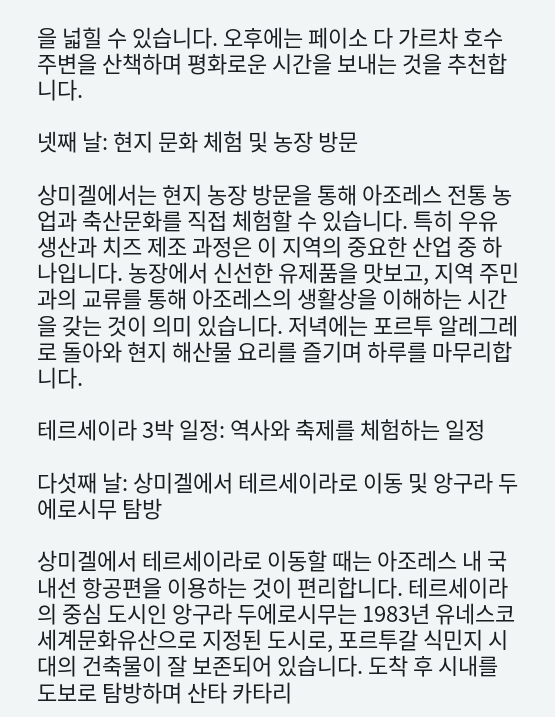을 넓힐 수 있습니다. 오후에는 페이소 다 가르차 호수 주변을 산책하며 평화로운 시간을 보내는 것을 추천합니다.

넷째 날: 현지 문화 체험 및 농장 방문

상미겔에서는 현지 농장 방문을 통해 아조레스 전통 농업과 축산문화를 직접 체험할 수 있습니다. 특히 우유 생산과 치즈 제조 과정은 이 지역의 중요한 산업 중 하나입니다. 농장에서 신선한 유제품을 맛보고, 지역 주민과의 교류를 통해 아조레스의 생활상을 이해하는 시간을 갖는 것이 의미 있습니다. 저녁에는 포르투 알레그레로 돌아와 현지 해산물 요리를 즐기며 하루를 마무리합니다.

테르세이라 3박 일정: 역사와 축제를 체험하는 일정

다섯째 날: 상미겔에서 테르세이라로 이동 및 앙구라 두에로시무 탐방

상미겔에서 테르세이라로 이동할 때는 아조레스 내 국내선 항공편을 이용하는 것이 편리합니다. 테르세이라의 중심 도시인 앙구라 두에로시무는 1983년 유네스코 세계문화유산으로 지정된 도시로, 포르투갈 식민지 시대의 건축물이 잘 보존되어 있습니다. 도착 후 시내를 도보로 탐방하며 산타 카타리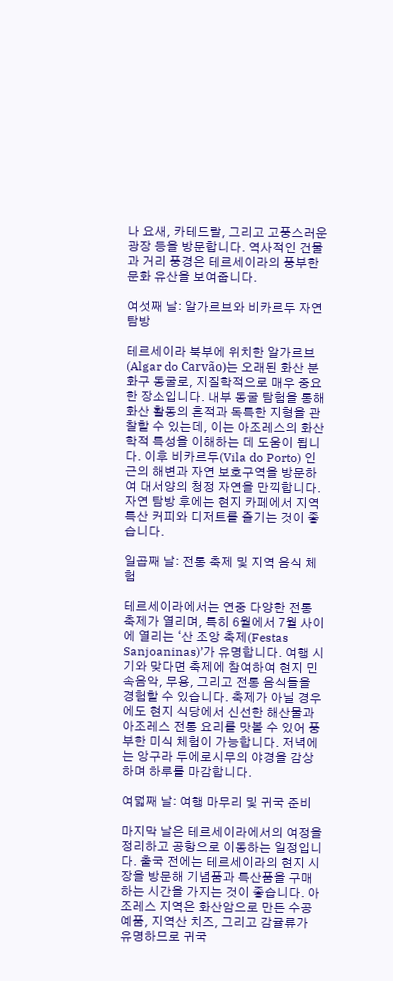나 요새, 카테드랄, 그리고 고풍스러운 광장 등을 방문합니다. 역사적인 건물과 거리 풍경은 테르세이라의 풍부한 문화 유산을 보여줍니다.

여섯째 날: 알가르브와 비카르두 자연 탐방

테르세이라 북부에 위치한 알가르브(Algar do Carvão)는 오래된 화산 분화구 동굴로, 지질학적으로 매우 중요한 장소입니다. 내부 동굴 탐험을 통해 화산 활동의 흔적과 독특한 지형을 관찰할 수 있는데, 이는 아조레스의 화산학적 특성을 이해하는 데 도움이 됩니다. 이후 비카르두(Vila do Porto) 인근의 해변과 자연 보호구역을 방문하여 대서양의 청정 자연을 만끽합니다. 자연 탐방 후에는 현지 카페에서 지역 특산 커피와 디저트를 즐기는 것이 좋습니다.

일곱째 날: 전통 축제 및 지역 음식 체험

테르세이라에서는 연중 다양한 전통 축제가 열리며, 특히 6월에서 7월 사이에 열리는 ‘산 조앙 축제(Festas Sanjoaninas)’가 유명합니다. 여행 시기와 맞다면 축제에 참여하여 현지 민속음악, 무용, 그리고 전통 음식들을 경험할 수 있습니다. 축제가 아닐 경우에도 현지 식당에서 신선한 해산물과 아조레스 전통 요리를 맛볼 수 있어 풍부한 미식 체험이 가능합니다. 저녁에는 앙구라 두에로시무의 야경을 감상하며 하루를 마감합니다.

여덟째 날: 여행 마무리 및 귀국 준비

마지막 날은 테르세이라에서의 여정을 정리하고 공항으로 이동하는 일정입니다. 출국 전에는 테르세이라의 현지 시장을 방문해 기념품과 특산품을 구매하는 시간을 가지는 것이 좋습니다. 아조레스 지역은 화산암으로 만든 수공예품, 지역산 치즈, 그리고 감귤류가 유명하므로 귀국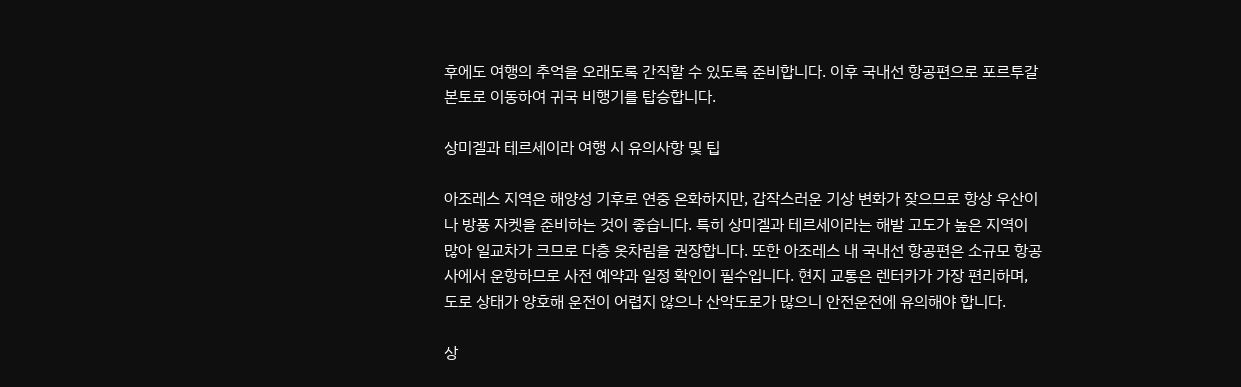후에도 여행의 추억을 오래도록 간직할 수 있도록 준비합니다. 이후 국내선 항공편으로 포르투갈 본토로 이동하여 귀국 비행기를 탑승합니다.

상미겔과 테르세이라 여행 시 유의사항 및 팁

아조레스 지역은 해양성 기후로 연중 온화하지만, 갑작스러운 기상 변화가 잦으므로 항상 우산이나 방풍 자켓을 준비하는 것이 좋습니다. 특히 상미겔과 테르세이라는 해발 고도가 높은 지역이 많아 일교차가 크므로 다층 옷차림을 권장합니다. 또한 아조레스 내 국내선 항공편은 소규모 항공사에서 운항하므로 사전 예약과 일정 확인이 필수입니다. 현지 교통은 렌터카가 가장 편리하며, 도로 상태가 양호해 운전이 어렵지 않으나 산악도로가 많으니 안전운전에 유의해야 합니다.

상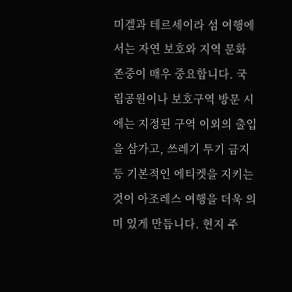미겔과 테르세이라 섬 여행에서는 자연 보호와 지역 문화 존중이 매우 중요합니다. 국립공원이나 보호구역 방문 시에는 지정된 구역 이외의 출입을 삼가고, 쓰레기 투기 금지 등 기본적인 에티켓을 지키는 것이 아조레스 여행을 더욱 의미 있게 만듭니다. 현지 주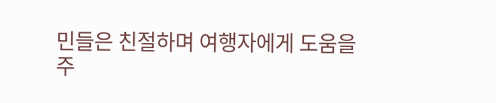민들은 친절하며 여행자에게 도움을 주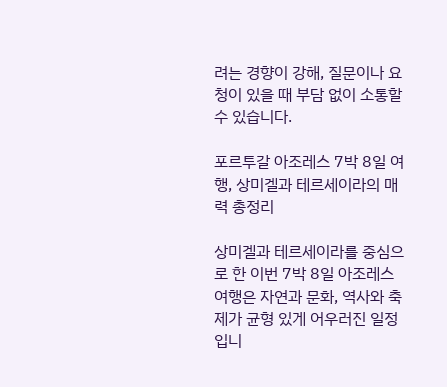려는 경향이 강해, 질문이나 요청이 있을 때 부담 없이 소통할 수 있습니다.

포르투갈 아조레스 7박 8일 여행, 상미겔과 테르세이라의 매력 총정리

상미겔과 테르세이라를 중심으로 한 이번 7박 8일 아조레스 여행은 자연과 문화, 역사와 축제가 균형 있게 어우러진 일정입니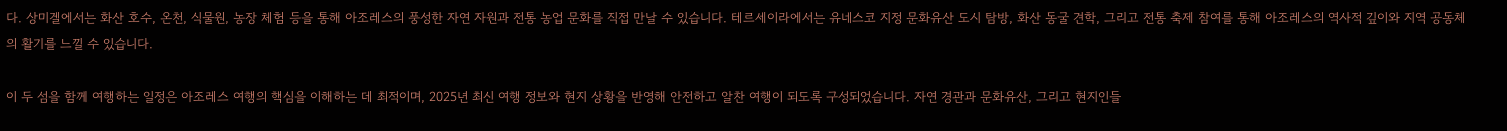다. 상미겔에서는 화산 호수, 온천, 식물원, 농장 체험 등을 통해 아조레스의 풍성한 자연 자원과 전통 농업 문화를 직접 만날 수 있습니다. 테르세이라에서는 유네스코 지정 문화유산 도시 탐방, 화산 동굴 견학, 그리고 전통 축제 참여를 통해 아조레스의 역사적 깊이와 지역 공동체의 활기를 느낄 수 있습니다.

이 두 섬을 함께 여행하는 일정은 아조레스 여행의 핵심을 이해하는 데 최적이며, 2025년 최신 여행 정보와 현지 상황을 반영해 안전하고 알찬 여행이 되도록 구성되었습니다. 자연 경관과 문화유산, 그리고 현지인들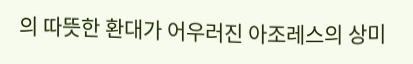의 따뜻한 환대가 어우러진 아조레스의 상미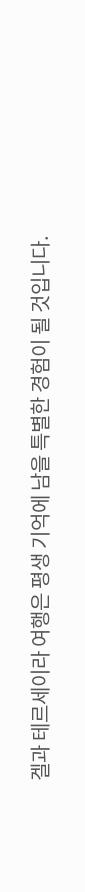겔과 테르세이라 여행은 평생 기억에 남을 특별한 경험이 될 것입니다.